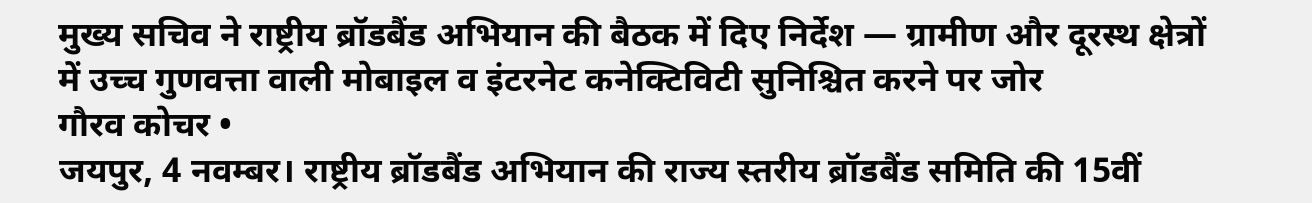मुख्य सचिव ने राष्ट्रीय ब्रॉडबैंड अभियान की बैठक में दिए निर्देश — ग्रामीण और दूरस्थ क्षेत्रों में उच्च गुणवत्ता वाली मोबाइल व इंटरनेट कनेक्टिविटी सुनिश्चित करने पर जोर
गौरव कोचर •
जयपुर, 4 नवम्बर। राष्ट्रीय ब्रॉडबैंड अभियान की राज्य स्तरीय ब्रॉडबैंड समिति की 15वीं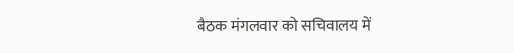बैठक मंगलवार को सचिवालय में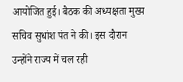आयोजित हुई। बैठक की अध्यक्षता मुख्य सचिव सुधांश पंत ने की। इस दौरान उन्होंने राज्य में चल रही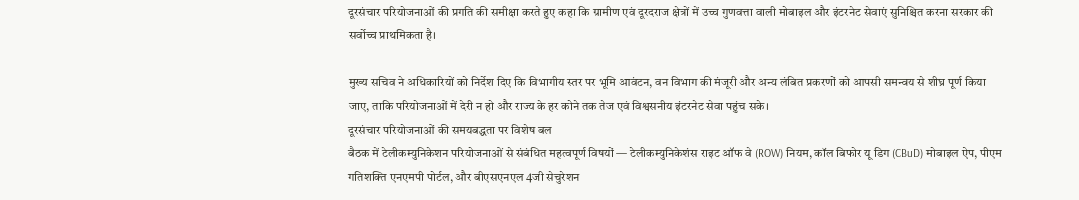दूरसंचार परियोजनाओं की प्रगति की समीक्षा करते हुए कहा कि ग्रामीण एवं दूरदराज क्षेत्रों में उच्च गुणवत्ता वाली मोबाइल और इंटरनेट सेवाएं सुनिश्चित करना सरकार की सर्वोच्च प्राथमिकता है।

मुख्य सचिव ने अधिकारियों को निर्देश दिए कि विभागीय स्तर पर भूमि आवंटन, वन विभाग की मंजूरी और अन्य लंबित प्रकरणों को आपसी समन्वय से शीघ्र पूर्ण किया जाए, ताकि परियोजनाओं में देरी न हो और राज्य के हर कोने तक तेज एवं विश्वसनीय इंटरनेट सेवा पहुंच सके।
दूरसंचार परियोजनाओं की समयबद्धता पर विशेष बल
बैठक में टेलीकम्युनिकेशन परियोजनाओं से संबंधित महत्वपूर्ण विषयों — टेलीकम्युनिकेशंस राइट ऑफ वे (ROW) नियम, कॉल बिफोर यू डिग (CBuD) मोबाइल ऐप, पीएम गतिशक्ति एनएमपी पोर्टल, और बीएसएनएल 4जी सेचुरेशन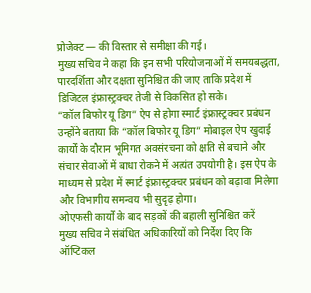प्रोजेक्ट — की विस्तार से समीक्षा की गई।
मुख्य सचिव ने कहा कि इन सभी परियोजनाओं में समयबद्धता, पारदर्शिता और दक्षता सुनिश्चित की जाए ताकि प्रदेश में डिजिटल इंफ्रास्ट्रक्चर तेजी से विकसित हो सके।
“कॉल बिफोर यू डिग” ऐप से होगा स्मार्ट इंफ्रास्ट्रक्चर प्रबंधन
उन्होंने बताया कि “कॉल बिफोर यू डिग” मोबाइल ऐप खुदाई कार्यों के दौरान भूमिगत अवसंरचना को क्षति से बचाने और संचार सेवाओं में बाधा रोकने में अत्यंत उपयोगी है। इस ऐप के माध्यम से प्रदेश में स्मार्ट इंफ्रास्ट्रक्चर प्रबंधन को बढ़ावा मिलेगा और विभागीय समन्वय भी सुदृढ़ होगा।
ओएफसी कार्यों के बाद सड़कों की बहाली सुनिश्चित करें
मुख्य सचिव ने संबंधित अधिकारियों को निर्देश दिए कि ऑप्टिकल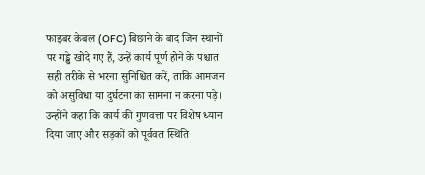फाइबर केबल (OFC) बिछाने के बाद जिन स्थानों पर गड्ढे खोदे गए हैं, उन्हें कार्य पूर्ण होने के पश्चात सही तरीके से भरना सुनिश्चित करें, ताकि आमजन को असुविधा या दुर्घटना का सामना न करना पड़े। उन्होंने कहा कि कार्य की गुणवत्ता पर विशेष ध्यान दिया जाए और सड़कों को पूर्ववत स्थिति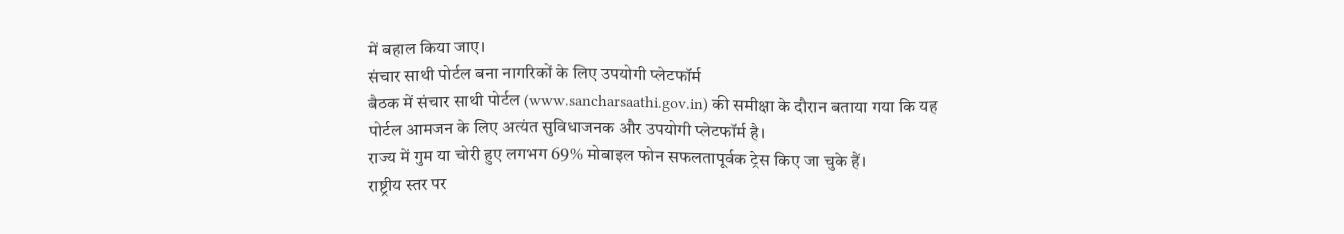में बहाल किया जाए।
संचार साथी पोर्टल बना नागरिकों के लिए उपयोगी प्लेटफॉर्म
बैठक में संचार साथी पोर्टल (www.sancharsaathi.gov.in) की समीक्षा के दौरान बताया गया कि यह पोर्टल आमजन के लिए अत्यंत सुविधाजनक और उपयोगी प्लेटफॉर्म है।
राज्य में गुम या चोरी हुए लगभग 69% मोबाइल फोन सफलतापूर्वक ट्रेस किए जा चुके हैं।
राष्ट्रीय स्तर पर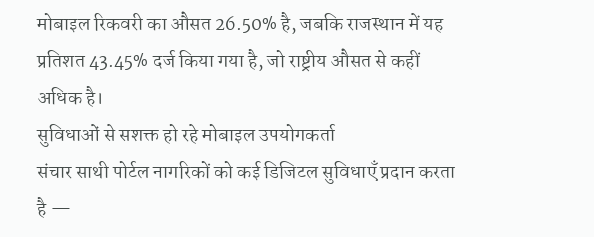मोबाइल रिकवरी का औसत 26.50% है, जबकि राजस्थान में यह प्रतिशत 43.45% दर्ज किया गया है, जो राष्ट्रीय औसत से कहीं अधिक है।
सुविधाओं से सशक्त हो रहे मोबाइल उपयोगकर्ता
संचार साथी पोर्टल नागरिकों को कई डिजिटल सुविधाएँ प्रदान करता है —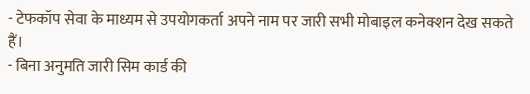- टेफकॉप सेवा के माध्यम से उपयोगकर्ता अपने नाम पर जारी सभी मोबाइल कनेक्शन देख सकते हैं।
- बिना अनुमति जारी सिम कार्ड की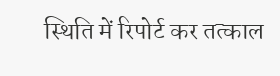स्थिति में रिपोर्ट कर तत्काल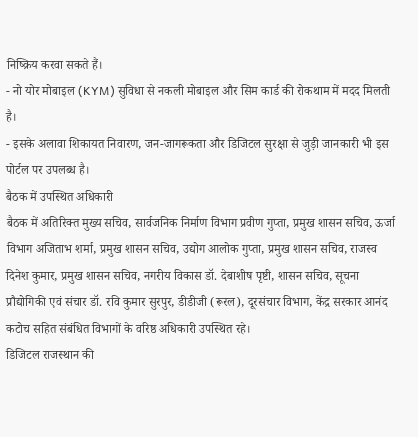निष्क्रिय करवा सकते हैं।
- नो योर मोबाइल (KYM) सुविधा से नकली मोबाइल और सिम कार्ड की रोकथाम में मदद मिलती है।
- इसके अलावा शिकायत निवारण, जन-जागरूकता और डिजिटल सुरक्षा से जुड़ी जानकारी भी इस पोर्टल पर उपलब्ध है।
बैठक में उपस्थित अधिकारी
बैठक में अतिरिक्त मुख्य सचिव, सार्वजनिक निर्माण विभाग प्रवीण गुप्ता, प्रमुख शासन सचिव, ऊर्जा विभाग अजिताभ शर्मा, प्रमुख शासन सचिव, उद्योग आलोक गुप्ता, प्रमुख शासन सचिव, राजस्व दिनेश कुमार, प्रमुख शासन सचिव, नगरीय विकास डॉ. देबाशीष पृष्टी, शासन सचिव, सूचना प्रौद्योगिकी एवं संचार डॉ. रवि कुमार सुरपुर, डीडीजी (रूरल), दूरसंचार विभाग, केंद्र सरकार आनंद कटोच सहित संबंधित विभागों के वरिष्ठ अधिकारी उपस्थित रहे।
डिजिटल राजस्थान की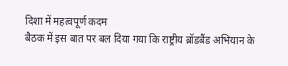दिशा में महत्वपूर्ण कदम
बैठक में इस बात पर बल दिया गया कि राष्ट्रीय ब्रॉडबैंड अभियान के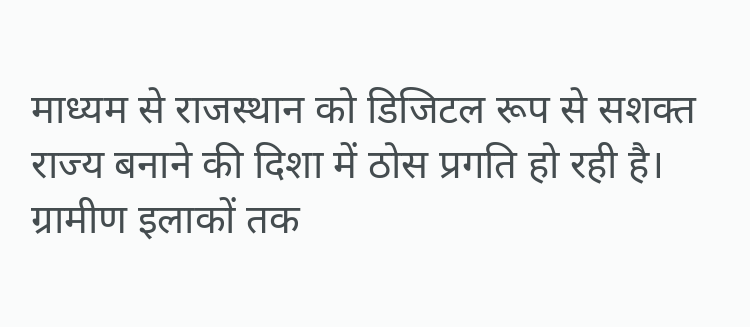माध्यम से राजस्थान को डिजिटल रूप से सशक्त राज्य बनाने की दिशा में ठोस प्रगति हो रही है। ग्रामीण इलाकों तक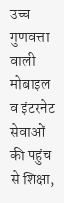उच्च गुणवत्ता वाली मोबाइल व इंटरनेट सेवाओं की पहुंच से शिक्षा,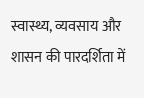स्वास्थ्य, व्यवसाय और शासन की पारदर्शिता में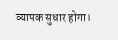व्यापक सुधार होगा।